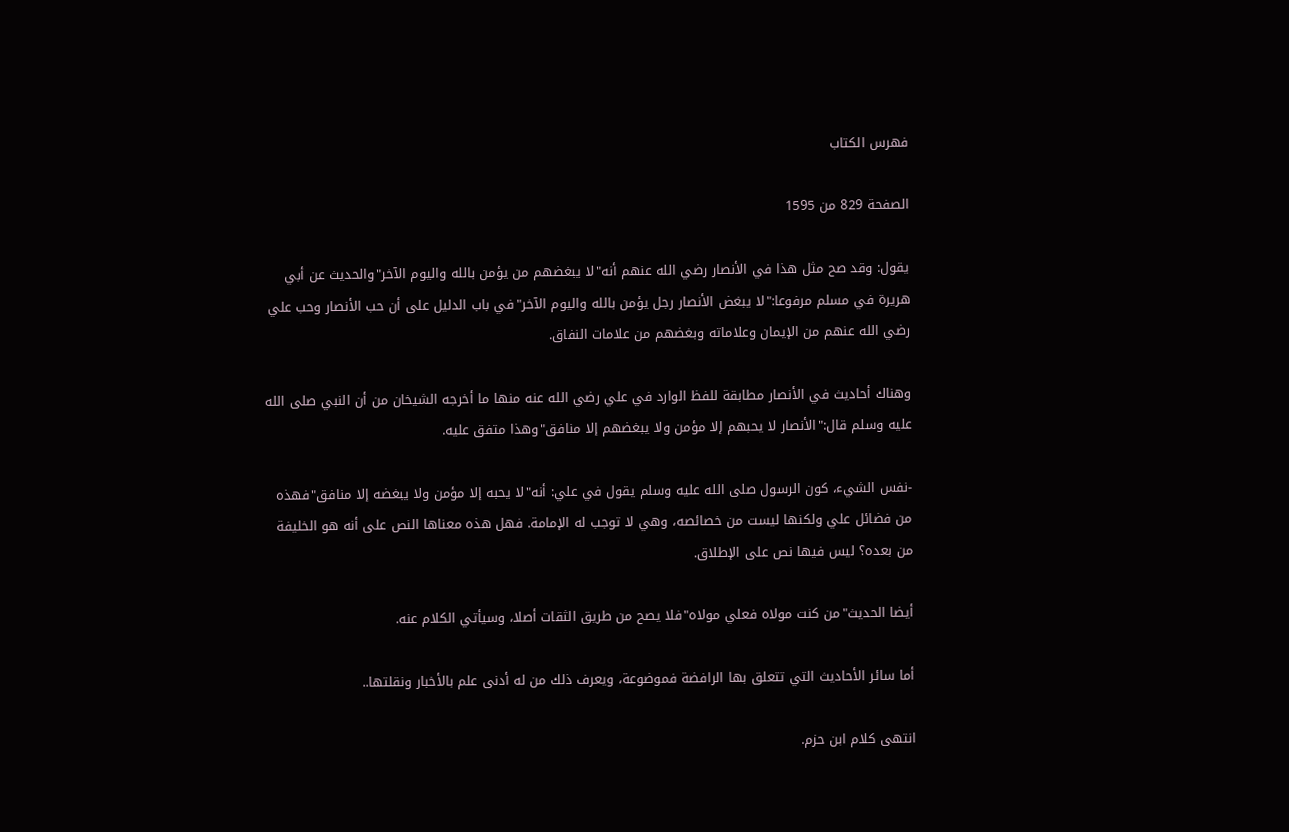فهرس الكتاب

الصفحة 829 من 1595

يقول: وقد صح مثل هذا في الأنصار رضي الله عنهم أنه"لا يبغضهم من يؤمن بالله واليوم الآخر"والحديث عن أبي هريرة في مسلم مرفوعا:"لا يبغض الأنصار رجل يؤمن بالله واليوم الآخر"في باب الدليل على أن حب الأنصار وحب علي رضي الله عنهم من الإيمان وعلاماته وبغضهم من علامات النفاق.

وهناك أحاديث في الأنصار مطابقة للفظ الوارد في علي رضي الله عنه منها ما أخرجه الشيخان من أن النبي صلى الله عليه وسلم قال:"الأنصار لا يحبهم إلا مؤمن ولا يبغضهم إلا منافق"وهذا متفق عليه.

-نفس الشيء، كون الرسول صلى الله عليه وسلم يقول في علي: أنه"لا يحبه إلا مؤمن ولا يبغضه إلا منافق"فهذه من فضائل علي ولكنها ليست من خصائصه، وهي لا توجب له الإمامة. فهل هذه معناها النص على أنه هو الخليفة من بعده؟ ليس فيها نص على الإطلاق.

أيضا الحديث"من كنت مولاه فعلي مولاه"فلا يصح من طريق الثقات أصلا، وسيأتي الكلام عنه.

أما سائر الأحاديث التي تتعلق بها الرافضة فموضوعة، ويعرف ذلك من له أدنى علم بالأخبار ونقلتها..

انتهى كلام ابن حزم.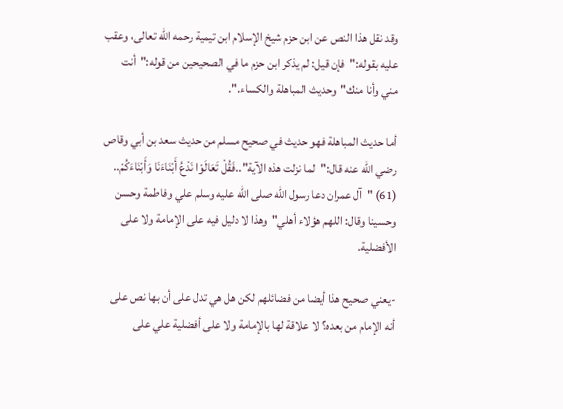وقد نقل هذا النص عن ابن حزم شيخ الإسلام ابن تيمية رحمه الله تعالى، وعقب عليه بقوله:"فإن قيل: لم يذكر ابن حزم ما في الصحيحين من قوله:"أنت مني وأنا منك"وحديث المباهلة والكساء.".

أما حديث المباهلة فهو حديث في صحيح مسلم من حديث سعد بن أبي وقاص رضي الله عنه قال:"لما نزلت هذه الآية"..فَقُلْ تَعَالَوْا نَدْعُ أَبْنَاءَنَا وَأَبْنَاءَكُمْ.. (61) "آل عمران دعا رسول الله صلى الله عليه وسلم علي وفاطمة وحسن وحسينا وقال: اللهم هؤلاء أهلي"وهذا لا دليل فيه على الإمامة ولا على الأفضلية.

-يعني صحيح هذا أيضا من فضائلهم لكن هل هي تدل على أن بها نص على أنه الإمام من بعده؟ لا علاقة لها بالإمامة ولا على أفضلية علي على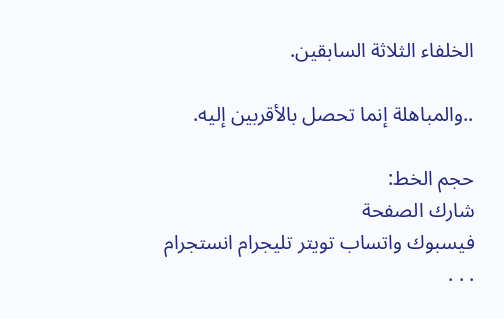الخلفاء الثلاثة السابقين.

..والمباهلة إنما تحصل بالأقربين إليه.

حجم الخط:
شارك الصفحة
فيسبوك واتساب تويتر تليجرام انستجرام
. . .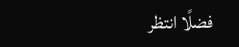فضلًا انتظر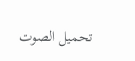تحميل الصوت